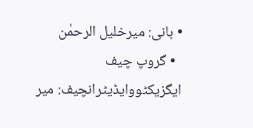• بانی: میرخلیل الرحمٰن
  • گروپ چیف ایگزیکٹووایڈیٹرانچیف: میر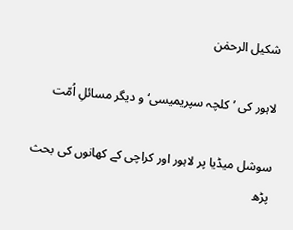شکیل الرحمٰن

لاہور کی ’کلچہ سپریمیسی‘ و دیگر مسائلِ اُمّت

سوشل میڈیا پر لاہور اور کراچی کے کھانوں کی بحث پڑھ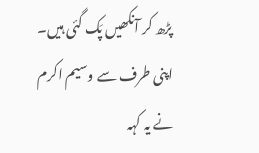پڑھ کر آنکھیں پَک گئی ہیں۔ اپنی طرف سے وسیم اکرم نے یہ کہہ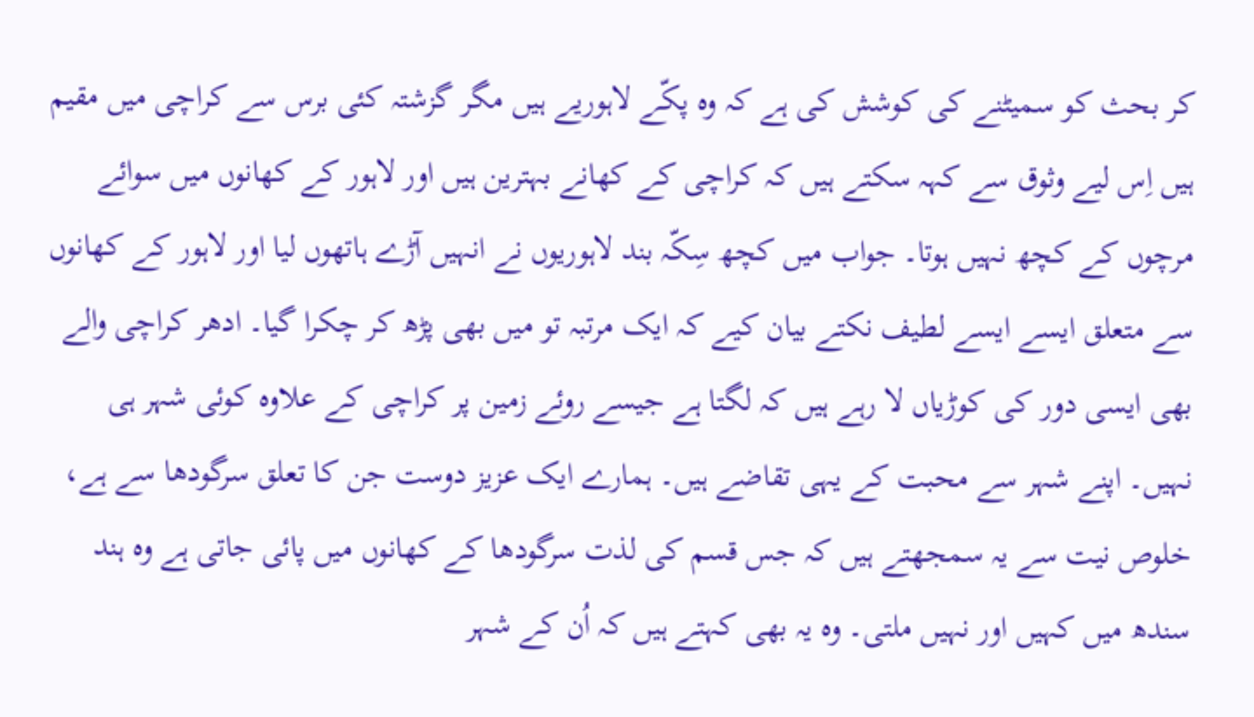کر بحث کو سمیٹنے کی کوشش کی ہے کہ وہ پکّے لاہوریے ہیں مگر گزشتہ کئی برس سے کراچی میں مقیم ہیں اِس لیے وثوق سے کہہ سکتے ہیں کہ کراچی کے کھانے بہترین ہیں اور لاہور کے کھانوں میں سوائے مرچوں کے کچھ نہیں ہوتا۔ جواب میں کچھ سِکّہ بند لاہوریوں نے انہیں آڑے ہاتھوں لیا اور لاہور کے کھانوں سے متعلق ایسے ایسے لطیف نکتے بیان کیے کہ ایک مرتبہ تو میں بھی پڑھ کر چکرا گیا۔ ادھر کراچی والے بھی ایسی دور کی کوڑیاں لا رہے ہیں کہ لگتا ہے جیسے روئے زمین پر کراچی کے علاوہ کوئی شہر ہی نہیں۔ اپنے شہر سے محبت کے یہی تقاضے ہیں۔ ہمارے ایک عزیز دوست جن کا تعلق سرگودھا سے ہے، خلوص نیت سے یہ سمجھتے ہیں کہ جس قسم کی لذت سرگودھا کے کھانوں میں پائی جاتی ہے وہ ہند سندھ میں کہیں اور نہیں ملتی۔ وہ یہ بھی کہتے ہیں کہ اُن کے شہر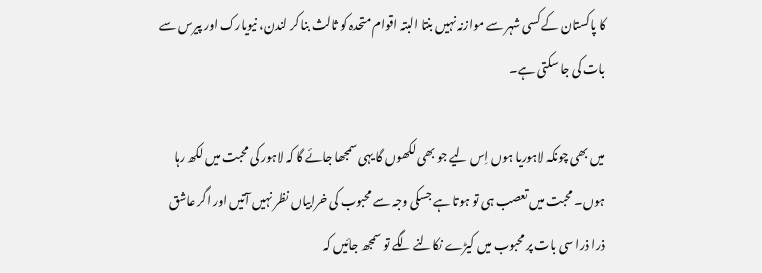کا پاکستان کے کسی شہر سے موازنہ نہیں بنتا البتہ اقوام متحدہ کو ثالث بنا کر لندن، نیویارک اور پیرس سے بات کی جا سکتی ہے۔

میں بھی چونکہ لاہوریا ہوں اِس لیے جو بھی لکھوں گا یہی سمجھا جائے گا کہ لاہور کی محبت میں لکھ رہا ہوں۔ محبت میں تعصب ہی تو ہوتا ہے جسکی وجہ سے محبوب کی خرابیاں نظر نہیں آتیں اور اگر عاشق ذرا ذرا سی بات پر محبوب میں کیڑے نکالنے لگے تو سمجھ جائیں کہ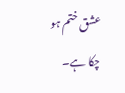عشق ختم ہو چکا ہے۔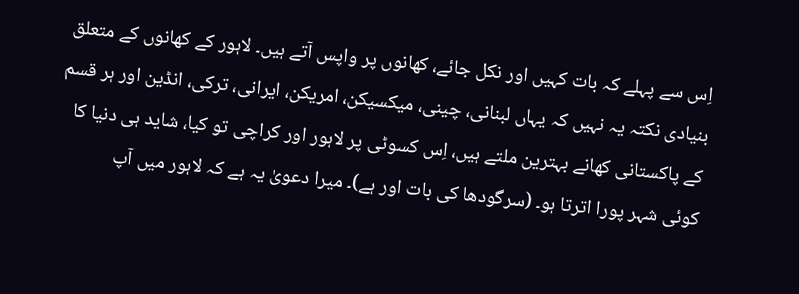اِس سے پہلے کہ بات کہیں اور نکل جائے، کھانوں پر واپس آتے ہیں۔ لاہور کے کھانوں کے متعلق بنیادی نکتہ یہ نہیں کہ یہاں لبنانی، چینی، میکسیکن، امریکن، ایرانی، ترکی، انڈین اور ہر قسم کے پاکستانی کھانے بہترین ملتے ہیں، اِس کسوٹی پر لاہور اور کراچی تو کیا، شاید ہی دنیا کا کوئی شہر پورا اترتا ہو۔ (سرگودھا کی بات اور ہے)۔ میرا دعویٰ یہ ہے کہ لاہور میں آپ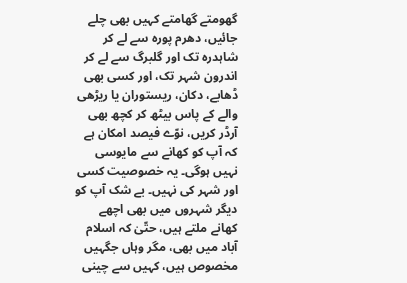گھومتے گھامتے کہیں بھی چلے جائیں، دھرم پورہ سے لے کر شاہدرہ تک اور گلبرگ سے لے کر اندرون شہر تک، اور کسی بھی ڈھابے، دکان، ریستوران یا ریڑھی والے کے پاس بیٹھ کر کچھ بھی آرڈر کریں، نوّے فیصد امکان ہے کہ آپ کو کھانے سے مایوسی نہیں ہوگی۔ یہ خصوصیت کسی اور شہر کی نہیں۔ بے شک آپ کو دیگر شہروں میں بھی اچھے کھانے ملتے ہیں، حتّیٰ کہ اسلام آباد میں بھی، مگر وہاں جگہیں مخصوص ہیں، کہیں سے چینی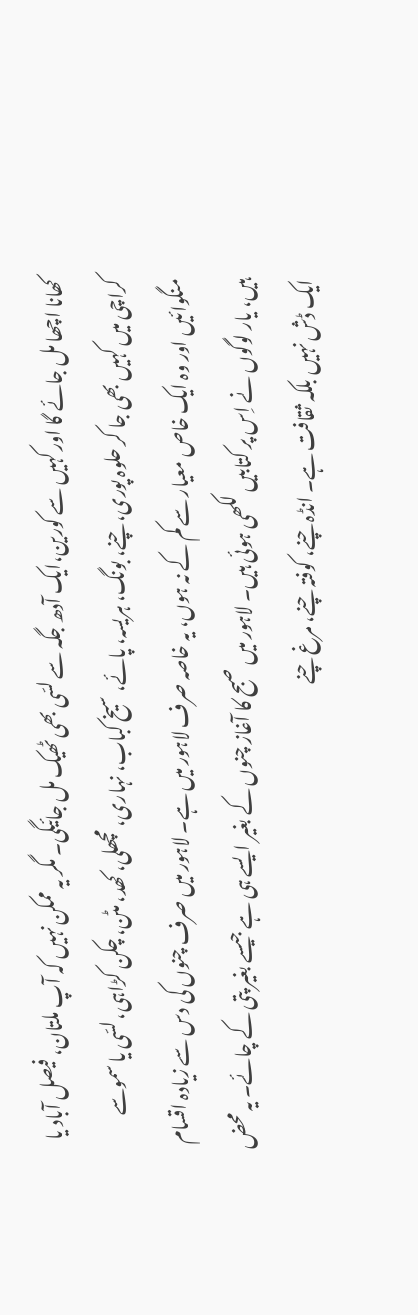کھانا اچھا مل جائے گا اور کہیں سے کورین،ایک آدھ جگہ سے لسّی بھی ٹھیک مل جائیگی۔ مگر یہ ممکن نہیں کہ آپ ملتان، فیصل آباد یا کراچی میں کہیں بھی جا کر حلوہ پوری، چنے، بونگ، ہریسہ، پائے، سیخ کباب، نہاری، مچھلی، کھد، مٹن، چکن کڑاہی، لسّی یا سموسے منگوائیں اور وہ ایک خاص معیار سے کم کے نہ ہوں، یہ خاصہ صرف لاہور میں ہے۔ لاہور میں صرف چنوں کی دس سے زیادہ اقسام ہیں، یار لوگوں نے اِس پر کتابیں لکھی ہوئی ہیں۔ لاہور میں صبح کا آغاز چنوں کے بغیر ایسے ہی ہے جیسے بغیر پتی کے چائے۔ یہ محض ایک ڈش نہیں بلکہ ثقافت ہے۔ انڈہ چنے، کوفتہ چنے، مرغ چنے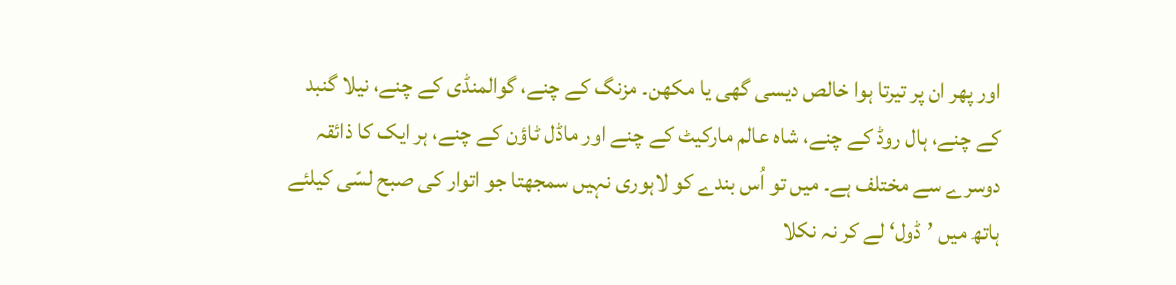اور پھر ان پر تیرتا ہوا خالص دیسی گھی یا مکھن۔ مزنگ کے چنے، گوالمنڈی کے چنے، نیلا گنبد کے چنے، ہال روڈ کے چنے، شاہ عالم مارکیٹ کے چنے اور ماڈل ٹاؤن کے چنے، ہر ایک کا ذائقہ دوسرے سے مختلف ہے۔ میں تو اُس بندے کو لاہوری نہیں سمجھتا جو اتوار کی صبح لسّی کیلئے ہاتھ میں ’ڈول‘ لے کر نہ نکلا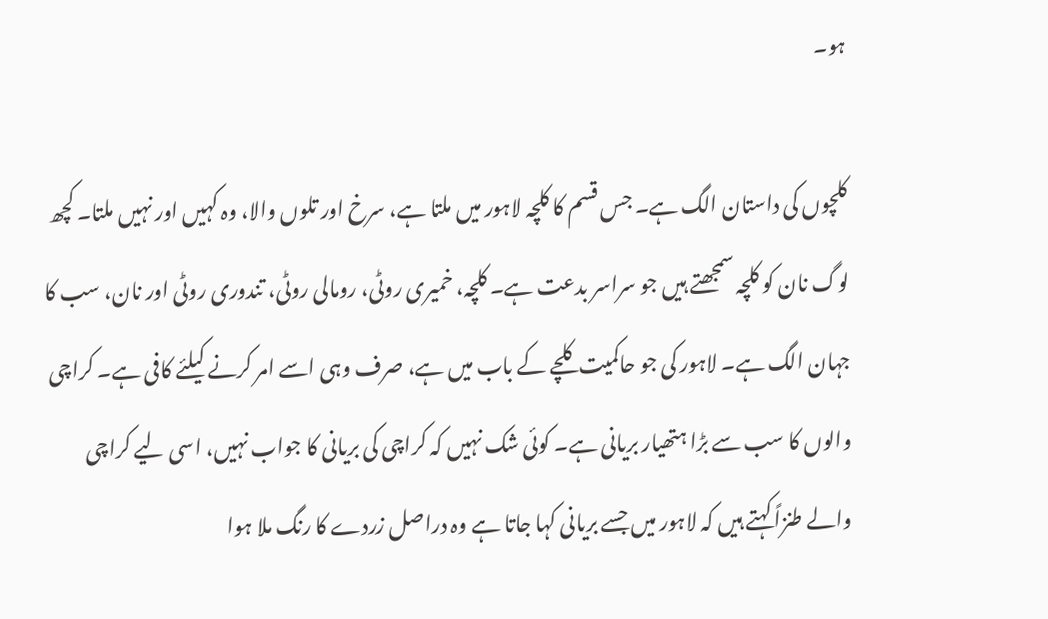ہو۔

کلچوں کی داستان الگ ہے۔ جس قسم کا کلچہ لاہور میں ملتا ہے، سرخ اور تلوں والا، وہ کہیں اور نہیں ملتا۔ کچھ لوگ نان کو کلچہ سمجھتے ہیں جو سراسر بدعت ہے۔ کلچہ، خمیری روٹی، رومالی روٹی، تندوری روٹی اور نان، سب کا جہان الگ ہے۔ لاہور کی جو حاکمیت کلچے کے باب میں ہے، صرف وہی اسے امر کرنے کیلئے کافی ہے۔ کراچی والوں کا سب سے بڑا ہتھیار بریانی ہے۔ کوئی شک نہیں کہ کراچی کی بریانی کا جواب نہیں، اسی لیے کراچی والے طنزاً کہتے ہیں کہ لاہور میں جسے بریانی کہا جاتا ہے وہ دراصل زردے کا رنگ ملا ہوا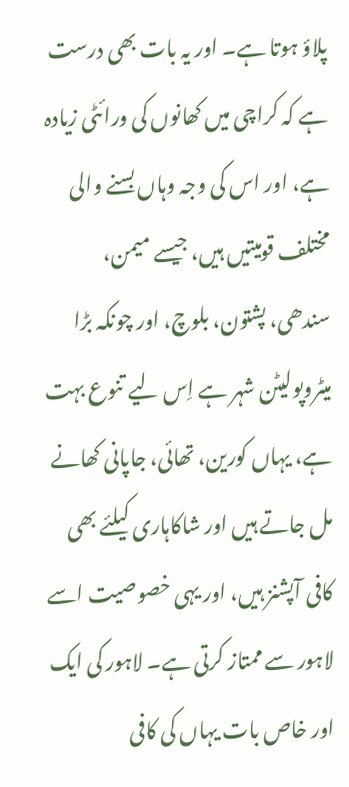پلاؤ ہوتا ہے۔ اور یہ بات بھی درست ہے کہ کراچی میں کھانوں کی ورائٹی زیادہ ہے، اور اس کی وجہ وہاں بسنے والی مختلف قومیتیں ہیں، جیسے میمن، سندھی، پشتون، بلوچ، اور چونکہ بڑا میٹروپولیٹن شہر ہے اِس لیے تنوع بہت ہے، یہاں کورین، تھائی، جاپانی کھانے مل جاتے ہیں اور شاکاہاری کیلئے بھی کافی آپشنز ہیں، اور یہی خصوصیت اسے لاہور سے ممتاز کرتی ہے۔ لاہور کی ایک اور خاص بات یہاں کی کافی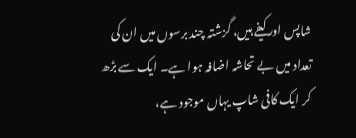شاپس اور کیفے ہیں، گزشتہ چند برسوں میں ان کی تعداد میں بے تحاشہ اضافہ ہوا ہے۔ ایک سے بڑھ کر ایک کافی شاپ یہاں موجود ہے،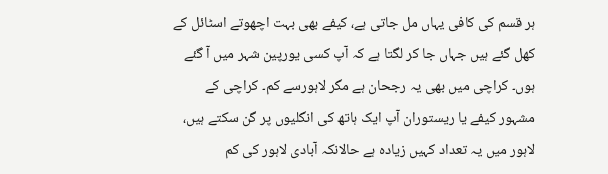ہر قسم کی کافی یہاں مل جاتی ہے، کیفے بھی بہت اچھوتے اسٹائل کے کھل گئے ہیں جہاں جا کر لگتا ہے کہ آپ کسی یورپین شہر میں آ گئے ہوں۔ کراچی میں بھی یہ رجحان ہے مگر لاہورسے کم۔ کراچی کے مشہور کیفے یا ریستوران آپ ایک ہاتھ کی انگلیوں پر گن سکتے ہیں، لاہور میں یہ تعداد کہیں زیادہ ہے حالانکہ آبادی لاہور کی کم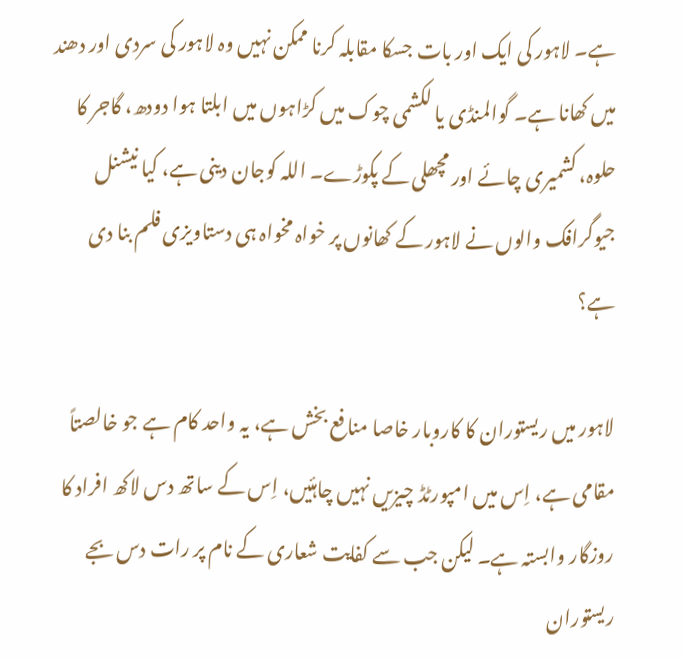ہے۔ لاہور کی ایک اور بات جسکا مقابلہ کرنا ممکن نہیں وہ لاہور کی سردی اور دھند میں کھانا ہے۔ گوالمنڈی یا لکشمی چوک میں کڑاہوں میں ابلتا ہوا دودھ، گاجر کا حلوہ، کشمیری چائے اور مچھلی کے پکوڑے۔ اللہ کوجان دینی ہے، کیا نیشنل جیوگرافک والوں نے لاہور کے کھانوں پر خواہ مخواہ ہی دستاویزی فلم بنا دی ہے؟

لاہور میں ریستوران کا کاروبار خاصا منافع بخش ہے، یہ واحد کام ہے جو خالصتاً مقامی ہے، اِس میں امپورٹڈ چیزیں نہیں چاہئیں، اِس کے ساتھ دس لاکھ افراد کا روزگار وابستہ ہے۔ لیکن جب سے کفایت شعاری کے نام پر رات دس بجے ریستوران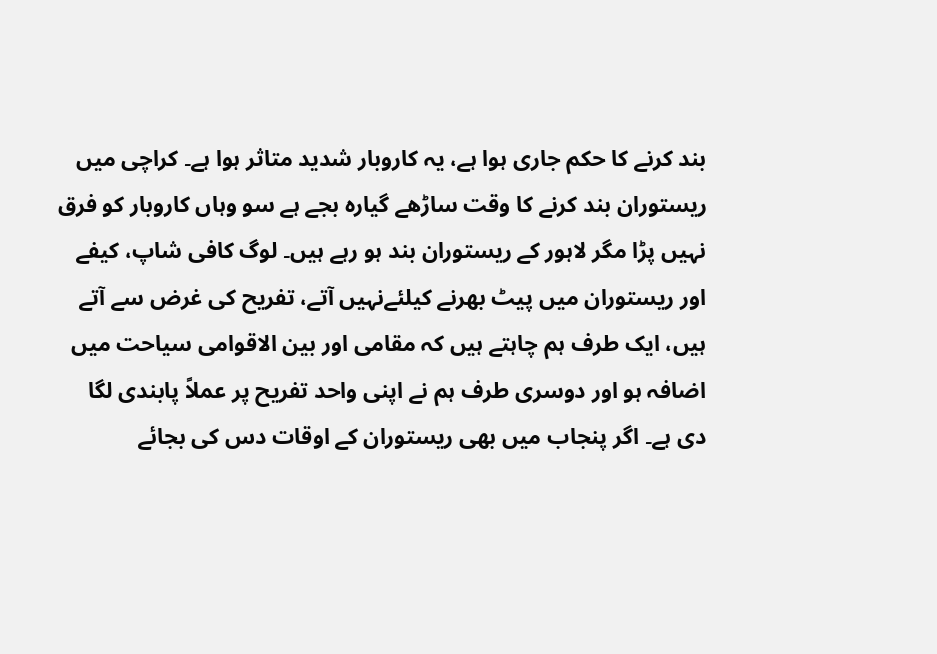بند کرنے کا حکم جاری ہوا ہے، یہ کاروبار شدید متاثر ہوا ہے۔ کراچی میں ریستوران بند کرنے کا وقت ساڑھے گیارہ بجے ہے سو وہاں کاروبار کو فرق نہیں پڑا مگر لاہور کے ریستوران بند ہو رہے ہیں۔ لوگ کافی شاپ، کیفے اور ریستوران میں پیٹ بھرنے کیلئےنہیں آتے، تفریح کی غرض سے آتے ہیں، ایک طرف ہم چاہتے ہیں کہ مقامی اور بین الاقوامی سیاحت میں اضافہ ہو اور دوسری طرف ہم نے اپنی واحد تفریح پر عملاً پابندی لگا دی ہے۔ اگر پنجاب میں بھی ریستوران کے اوقات دس کی بجائے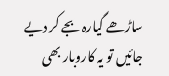ساڑھے گیارہ بجے کر دیے جائیں تو یہ کاروبار بھی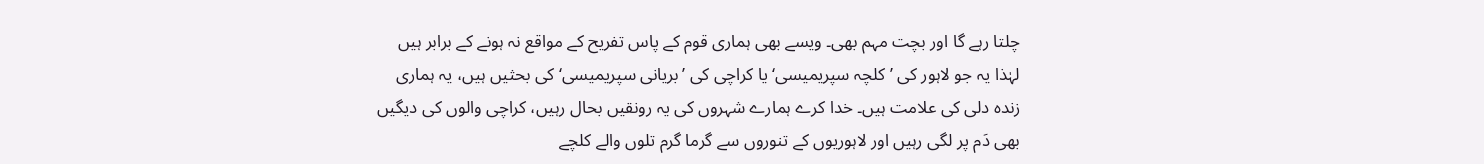چلتا رہے گا اور بچت مہم بھی۔ ویسے بھی ہماری قوم کے پاس تفریح کے مواقع نہ ہونے کے برابر ہیں لہٰذا یہ جو لاہور کی ’کلچہ سپریمیسی‘ یا کراچی کی ’بریانی سپریمیسی‘ کی بحثیں ہیں، یہ ہماری زندہ دلی کی علامت ہیں۔ خدا کرے ہمارے شہروں کی یہ رونقیں بحال رہیں، کراچی والوں کی دیگیں بھی دَم پر لگی رہیں اور لاہوریوں کے تنوروں سے گرما گرم تلوں والے کلچے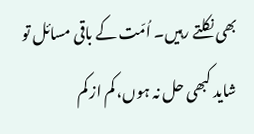بھی نکلتے رہیں۔ اُمّت کے باقی مسائل تو شاید کبھی حل نہ ہوں، کم از کم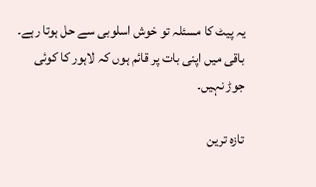یہ پیٹ کا مسئلہ تو خوش اسلوبی سے حل ہوتا رہے۔ باقی میں اپنی بات پر قائم ہوں کہ لاہور کا کوئی جوڑ نہیں۔

تازہ ترین